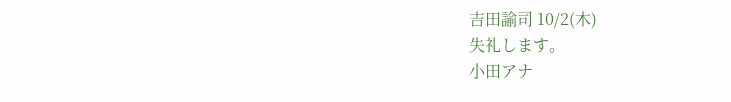吉田諭司 10/2(木)
失礼します。
小田アナ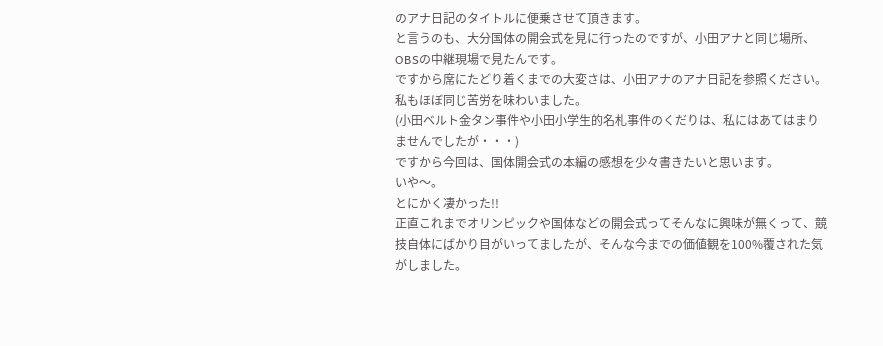のアナ日記のタイトルに便乗させて頂きます。
と言うのも、大分国体の開会式を見に行ったのですが、小田アナと同じ場所、OBSの中継現場で見たんです。
ですから席にたどり着くまでの大変さは、小田アナのアナ日記を参照ください。
私もほぼ同じ苦労を味わいました。
(小田ベルト金タン事件や小田小学生的名札事件のくだりは、私にはあてはまりませんでしたが・・・)
ですから今回は、国体開会式の本編の感想を少々書きたいと思います。
いや〜。
とにかく凄かった!!
正直これまでオリンピックや国体などの開会式ってそんなに興味が無くって、競技自体にばかり目がいってましたが、そんな今までの価値観を100%覆された気がしました。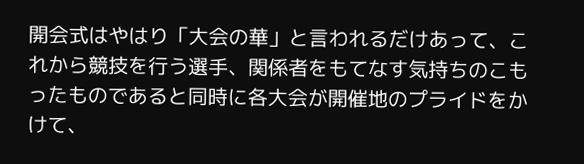開会式はやはり「大会の華」と言われるだけあって、これから競技を行う選手、関係者をもてなす気持ちのこもったものであると同時に各大会が開催地のプライドをかけて、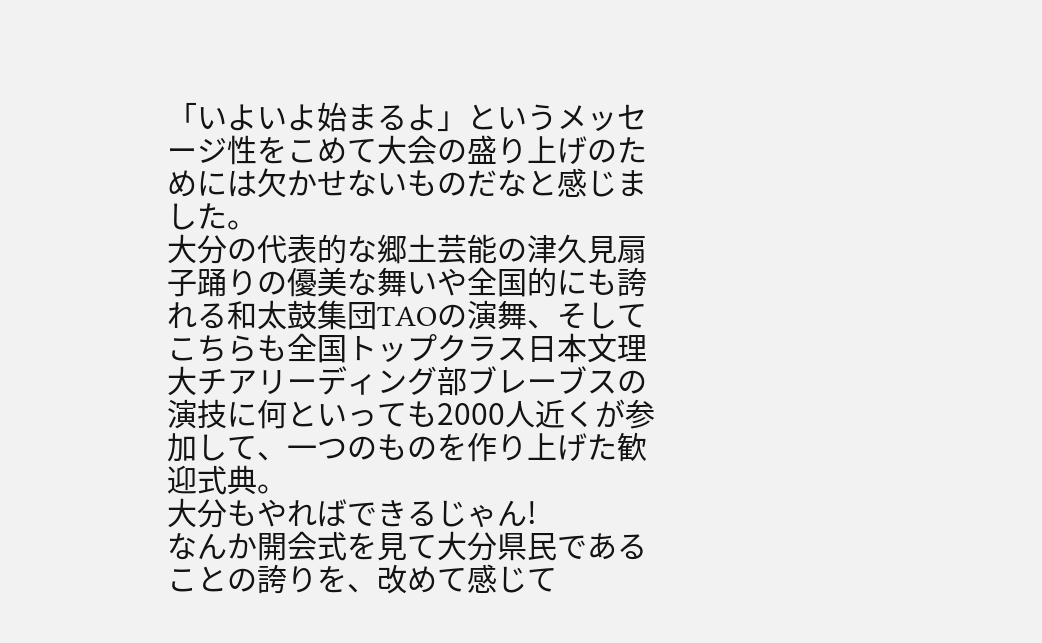「いよいよ始まるよ」というメッセージ性をこめて大会の盛り上げのためには欠かせないものだなと感じました。
大分の代表的な郷土芸能の津久見扇子踊りの優美な舞いや全国的にも誇れる和太鼓集団TAOの演舞、そしてこちらも全国トップクラス日本文理大チアリーディング部ブレーブスの演技に何といっても2000人近くが参加して、一つのものを作り上げた歓迎式典。
大分もやればできるじゃん!
なんか開会式を見て大分県民であることの誇りを、改めて感じて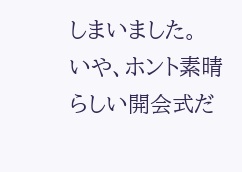しまいました。
いや、ホント素晴らしい開会式だ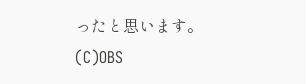ったと思います。
(C)OBS